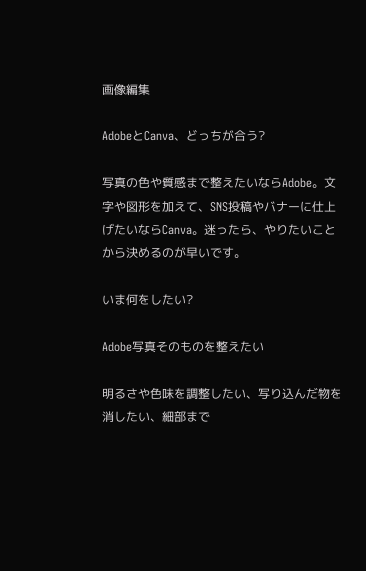画像編集

AdobeとCanva、どっちが合う?

写真の色や質感まで整えたいならAdobe。文字や図形を加えて、SNS投稿やバナーに仕上げたいならCanva。迷ったら、やりたいことから決めるのが早いです。

いま何をしたい?

Adobe写真そのものを整えたい

明るさや色味を調整したい、写り込んだ物を消したい、細部まで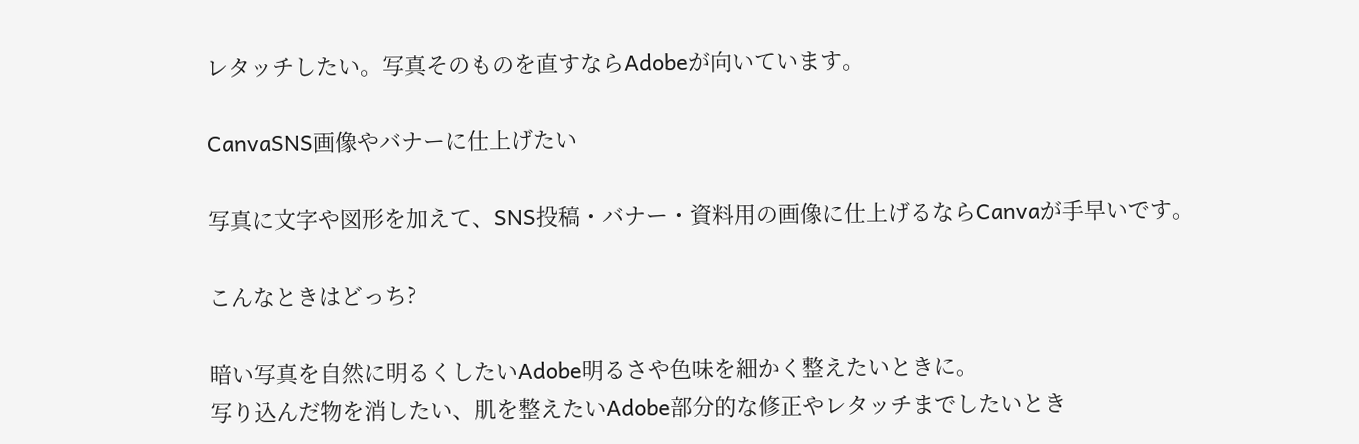レタッチしたい。写真そのものを直すならAdobeが向いています。

CanvaSNS画像やバナーに仕上げたい

写真に文字や図形を加えて、SNS投稿・バナー・資料用の画像に仕上げるならCanvaが手早いです。

こんなときはどっち?

暗い写真を自然に明るくしたいAdobe明るさや色味を細かく整えたいときに。
写り込んだ物を消したい、肌を整えたいAdobe部分的な修正やレタッチまでしたいとき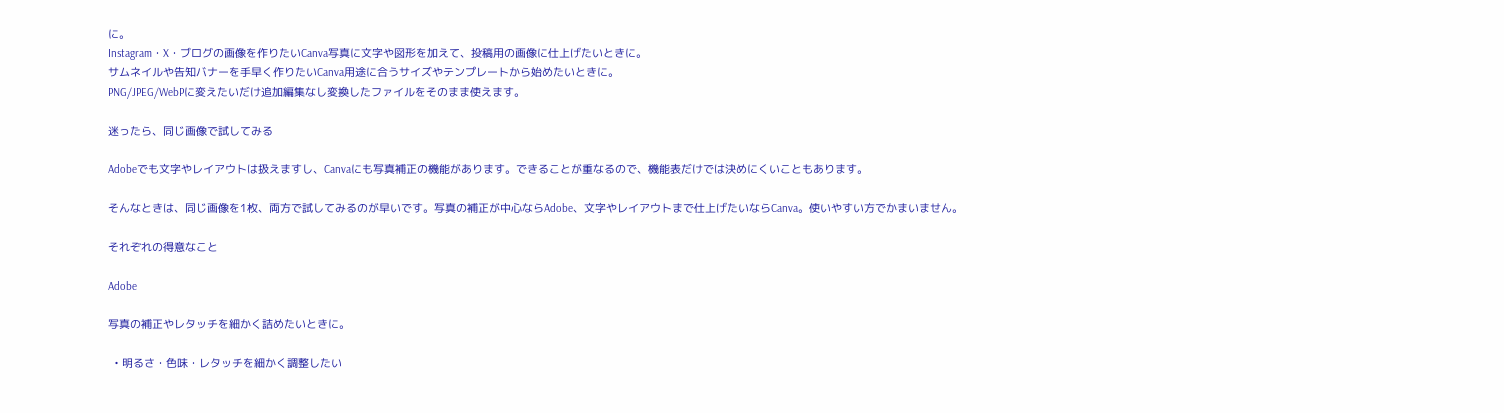に。
Instagram・X・ブログの画像を作りたいCanva写真に文字や図形を加えて、投稿用の画像に仕上げたいときに。
サムネイルや告知バナーを手早く作りたいCanva用途に合うサイズやテンプレートから始めたいときに。
PNG/JPEG/WebPに変えたいだけ追加編集なし変換したファイルをそのまま使えます。

迷ったら、同じ画像で試してみる

Adobeでも文字やレイアウトは扱えますし、Canvaにも写真補正の機能があります。できることが重なるので、機能表だけでは決めにくいこともあります。

そんなときは、同じ画像を1枚、両方で試してみるのが早いです。写真の補正が中心ならAdobe、文字やレイアウトまで仕上げたいならCanva。使いやすい方でかまいません。

それぞれの得意なこと

Adobe

写真の補正やレタッチを細かく詰めたいときに。

  • 明るさ・色味・レタッチを細かく調整したい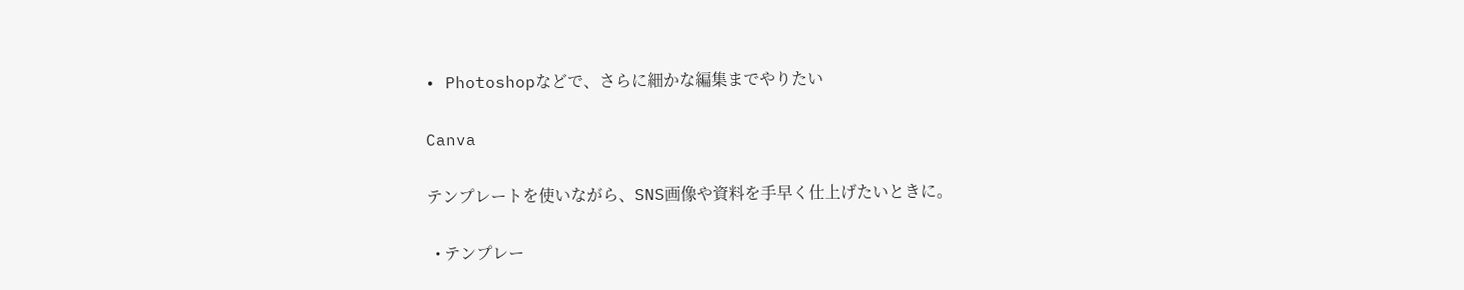• Photoshopなどで、さらに細かな編集までやりたい

Canva

テンプレートを使いながら、SNS画像や資料を手早く仕上げたいときに。

  • テンプレー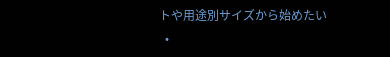トや用途別サイズから始めたい
  •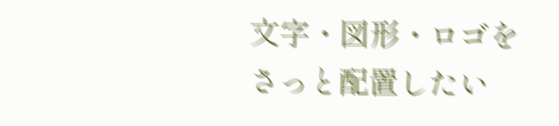文字・図形・ロゴをさっと配置したい